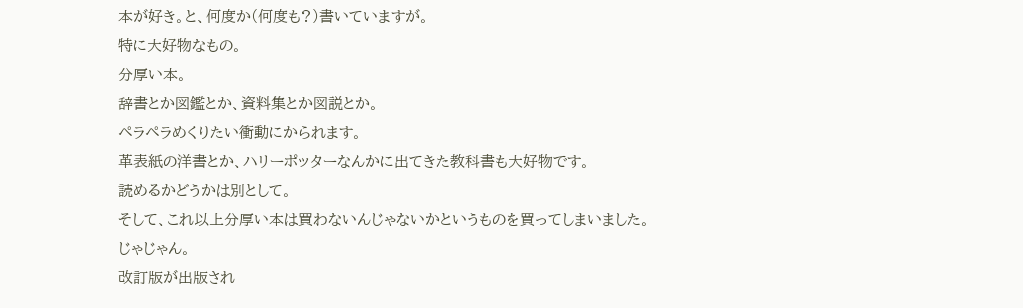本が好き。と、何度か(何度も?)書いていますが。
特に大好物なもの。
分厚い本。
辞書とか図鑑とか、資料集とか図説とか。
ペラペラめくりたい衝動にかられます。
革表紙の洋書とか、ハリーポッターなんかに出てきた教科書も大好物です。
読めるかどうかは別として。
そして、これ以上分厚い本は買わないんじゃないかというものを買ってしまいました。
じゃじゃん。
改訂版が出版され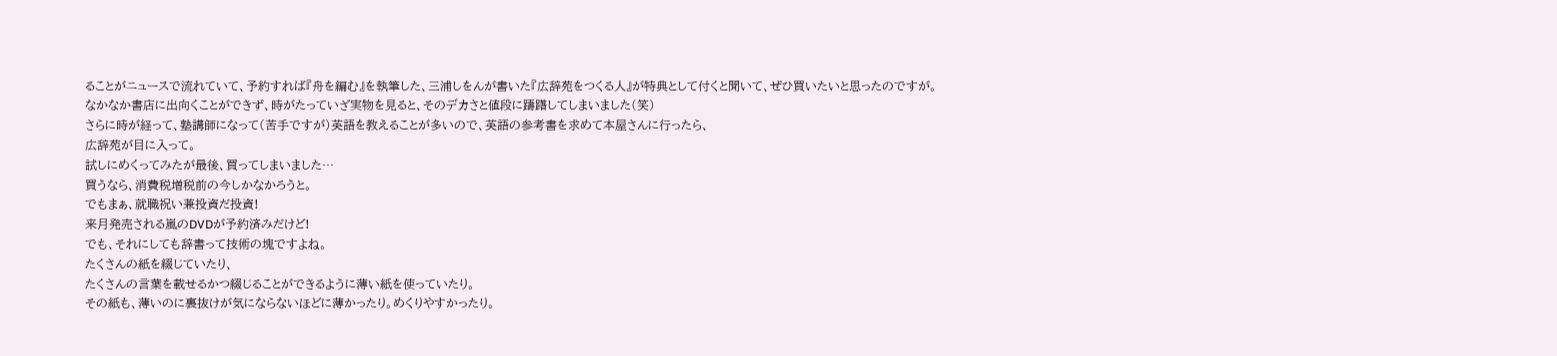ることがニュースで流れていて、予約すれば『舟を編む』を執筆した、三浦しをんが書いた『広辞苑をつくる人』が特典として付くと聞いて、ぜひ買いたいと思ったのですが。
なかなか書店に出向くことができず、時がたっていざ実物を見ると、そのデカさと値段に躊躇してしまいました(笑)
さらに時が経って、塾講師になって(苦手ですが)英語を教えることが多いので、英語の参考書を求めて本屋さんに行ったら、
広辞苑が目に入って。
試しにめくってみたが最後、買ってしまいました…
買うなら、消費税増税前の今しかなかろうと。
でもまぁ、就職祝い兼投資だ投資!
来月発売される嵐のDVDが予約済みだけど!
でも、それにしても辞書って技術の塊ですよね。
たくさんの紙を綴じていたり、
たくさんの言葉を載せるかつ綴じることができるように薄い紙を使っていたり。
その紙も、薄いのに裏抜けが気にならないほどに薄かったり。めくりやすかったり。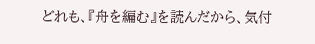どれも、『舟を編む』を読んだから、気付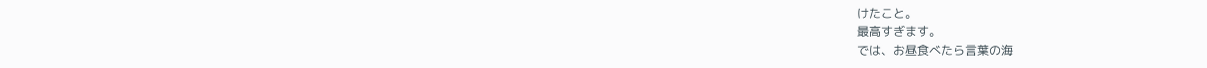けたこと。
最高すぎます。
では、お昼食べたら言葉の海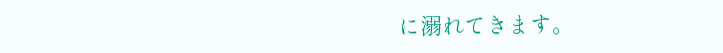に溺れてきます。